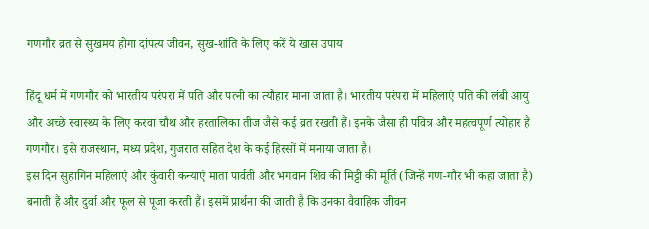गणगौर व्रत से सुखमय होगा दांपत्य जीवन, सुख-शांति के लिए करें ये खास उपाय

हिंदू धर्म में गणगौर को भारतीय परंपरा में पति और पत्नी का त्यौहार माना जाता है। भारतीय परंपरा में महिलाएं पति की लंबी आयु और अच्छे स्वास्थ्य के लिए करवा चौथ और हरतालिका तीज जैसे कई व्रत रखती हैं। इनके जैसा ही पवित्र और महत्वपूर्ण त्योहार है गणगौर। इसे राजस्थान, मध्य प्रदेश, गुजरात सहित देश के कई हिस्सों में मनाया जाता है।
इस दिन सुहागिन महिलाएं और कुंवारी कन्याएं माता पार्वती और भगवान शिव की मिट्टी की मूर्ति (जिन्हें गण-गौर भी कहा जाता है) बनाती हैं और दुर्वा और फूल से पूजा करती हैं। इसमें प्रार्थना की जाती है कि उनका वैवाहिक जीवन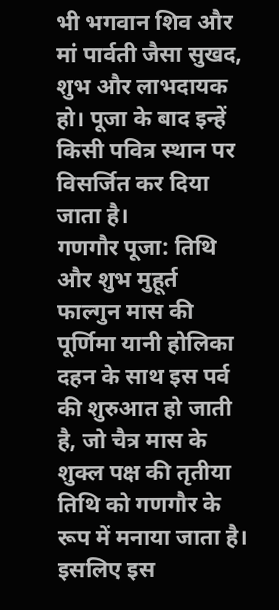भी भगवान शिव और मां पार्वती जैसा सुखद, शुभ और लाभदायक हो। पूजा के बाद इन्हें किसी पवित्र स्थान पर विसर्जित कर दिया जाता है।
गणगौर पूजा: तिथि और शुभ मुहूर्त
फाल्गुन मास की पूर्णिमा यानी होलिका दहन के साथ इस पर्व की शुरुआत हो जाती है, जो चैत्र मास के शुक्ल पक्ष की तृतीया तिथि को गणगौर के रूप में मनाया जाता है। इसलिए इस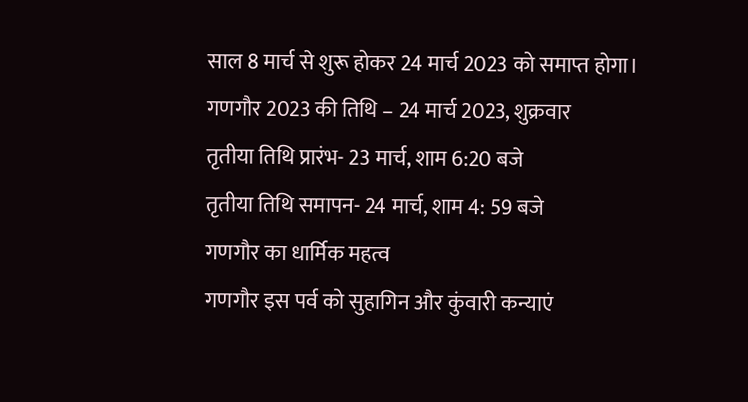साल 8 मार्च से शुरू होकर 24 मार्च 2023 को समाप्त होगा।
गणगौर 2023 की तिथि – 24 मार्च 2023, शुक्रवार
तृतीया तिथि प्रारंभ- 23 मार्च, शाम 6:20 बजे
तृतीया तिथि समापन- 24 मार्च, शाम 4: 59 बजे
गणगौर का धार्मिक महत्व
गणगौर इस पर्व को सुहागिन और कुंवारी कन्याएं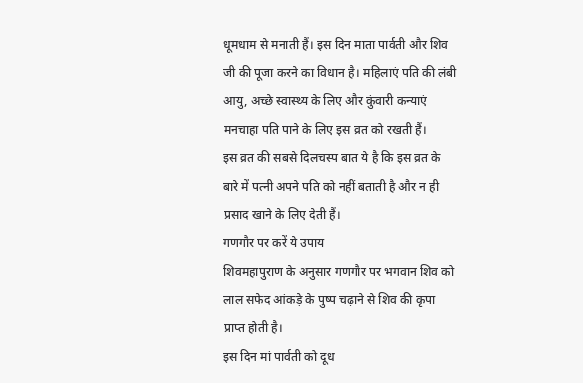धूमधाम से मनाती हैं। इस दिन माता पार्वती और शिव जी की पूजा करने का विधान है। महिलाएं पति की लंबी आयु, अच्छे स्वास्थ्य के लिए और कुंवारी कन्याएं मनचाहा पति पाने के लिए इस व्रत को रखती हैं।
इस व्रत की सबसे दिलचस्प बात ये है कि इस व्रत के बारे में पत्नी अपने पति को नहीं बताती है और न ही प्रसाद खाने के लिए देती हैं।
गणगौर पर करें ये उपाय
शिवमहापुराण के अनुसार गणगौर पर भगवान शिव को लाल सफेद आंकड़े के पुष्प चढ़ाने से शिव की कृपा प्राप्त होती है।
इस दिन मां पार्वती को दूध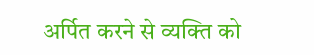अर्पित करने से व्यक्ति को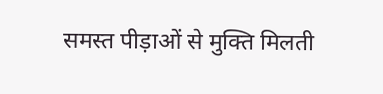समस्त पीड़ाओं से मुक्ति मिलती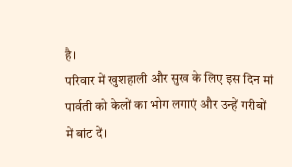है।
परिवार में खुशहाली और सुख के लिए इस दिन मां पार्वती को केलों का भोग लगाएं और उन्हें गरीबों में बांट दें।